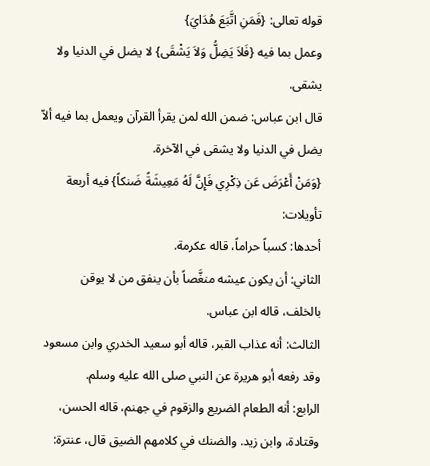قوله تعالى: {فَمَنِ اتَّبَعَ هُدَايَ}
وعمل بما فيه {فَلاَ يَضِلُّ وَلاَ يَشْقَى} لا يضل في الدنيا ولا يشقى.
قال ابن عباس: ضمن الله لمن يقرأ القرآن ويعمل بما فيه ألاّ يضل في الدنيا ولا يشقى في الآخرة.
{وَمَنْ أَعْرَضَ عَن ذِكْرِي فَإِنَّ لَهُ مَعِيشَةً ضَنكاً} فيه أربعة تأويلات:
أحدها: كسباً حراماً، قاله عكرمة.
الثاني: أن يكون عيشه منغَّصاً بأن ينفق من لا يوقن بالخلف، قاله ابن عباس.
الثالث: أنه عذاب القبر، قاله أبو سعيد الخدري وابن مسعود وقد رفعه أبو هريرة عن النبي صلى الله عليه وسلم.
الرابع: أنه الطعام الضريع والزقوم في جهنم، قاله الحسن، وقتادة، وابن زيد. والضنك في كلامهم الضيق قال، عنترة: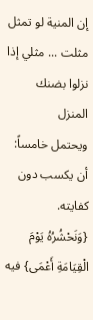إن المنية لو تمثل مثلت ... مثلي إذا نزلوا بضنك المنزل
ويحتمل خامساً: أن يكسب دون كفايته.
{وَنَحْشُرُهُ يَوْمَ الْقِيَامَةِ أَعْمَى} فيه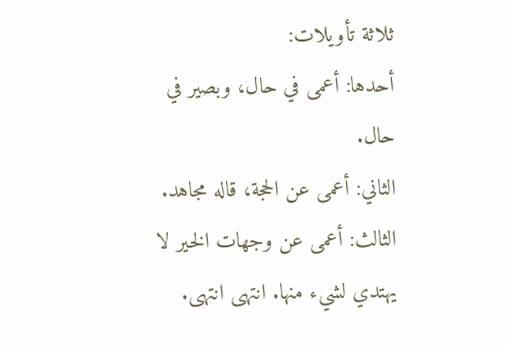ثلاثة تأويلات:
أحدها: أعمى في حال، وبصير في حال.
الثاني: أعمى عن الحجة، قاله مجاهد.
الثالث: أعمى عن وجهات الخير لا يهتدي لشيء منها. انتهى انتهى.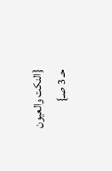{النكت والعيون حـ 3 صـ}